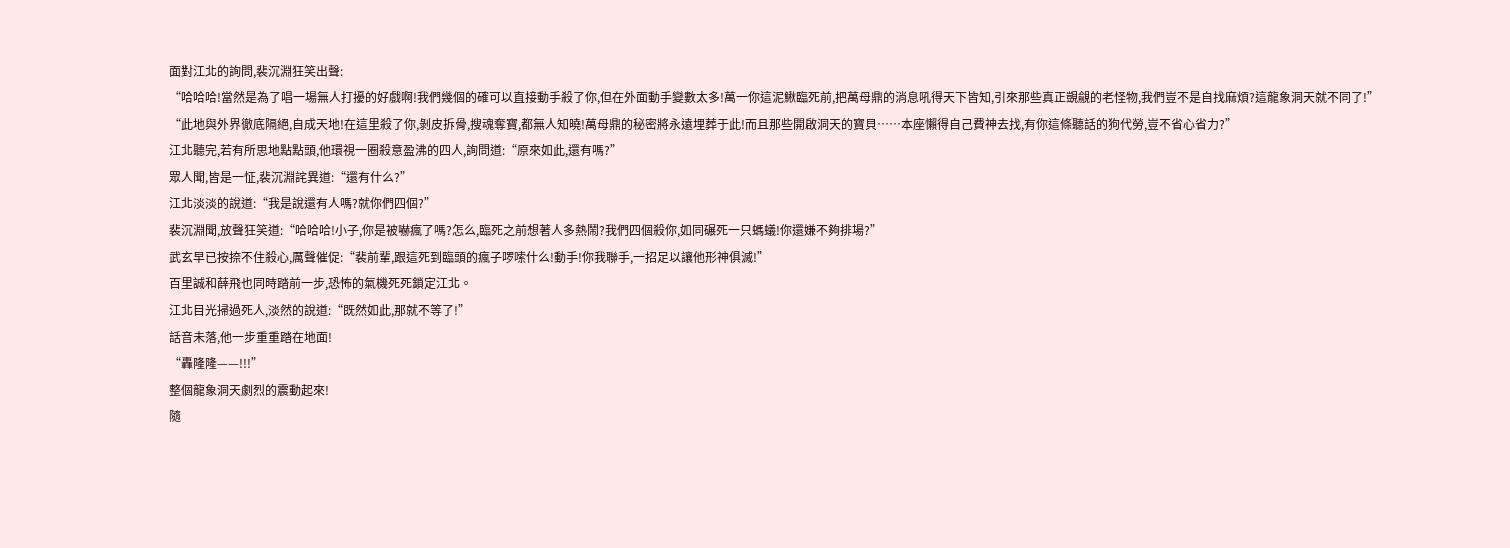面對江北的詢問,裴沉淵狂笑出聲:
“哈哈哈!當然是為了唱一場無人打擾的好戲啊!我們幾個的確可以直接動手殺了你,但在外面動手變數太多!萬一你這泥鰍臨死前,把萬母鼎的消息吼得天下皆知,引來那些真正覬覦的老怪物,我們豈不是自找麻煩?這龍象洞天就不同了!”
“此地與外界徹底隔絕,自成天地!在這里殺了你,剝皮拆骨,搜魂奪寶,都無人知曉!萬母鼎的秘密將永遠埋葬于此!而且那些開啟洞天的寶貝……本座懶得自己費神去找,有你這條聽話的狗代勞,豈不省心省力?”
江北聽完,若有所思地點點頭,他環視一圈殺意盈沸的四人,詢問道:“原來如此,還有嗎?”
眾人聞,皆是一怔,裴沉淵詫異道:“還有什么?”
江北淡淡的說道:“我是說還有人嗎?就你們四個?”
裴沉淵聞,放聲狂笑道:“哈哈哈!小子,你是被嚇瘋了嗎?怎么,臨死之前想著人多熱鬧?我們四個殺你,如同碾死一只螞蟻!你還嫌不夠排場?”
武玄早已按捺不住殺心,厲聲催促:“裴前輩,跟這死到臨頭的瘋子啰嗦什么!動手!你我聯手,一招足以讓他形神俱滅!”
百里誠和薛飛也同時踏前一步,恐怖的氣機死死鎖定江北。
江北目光掃過死人,淡然的說道:“既然如此,那就不等了!”
話音未落,他一步重重踏在地面!
“轟隆隆——!!!”
整個龍象洞天劇烈的震動起來!
隨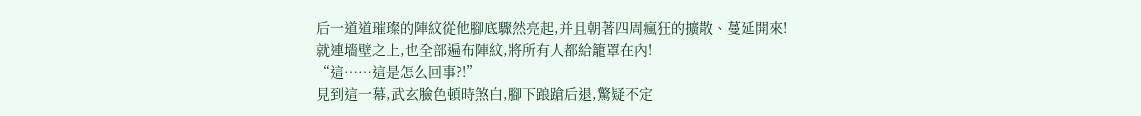后一道道璀璨的陣紋從他腳底驟然亮起,并且朝著四周瘋狂的擴散、蔓延開來!
就連墻壁之上,也全部遍布陣紋,將所有人都給籠罩在內!
“這……這是怎么回事?!”
見到這一幕,武玄臉色頓時煞白,腳下踉蹌后退,驚疑不定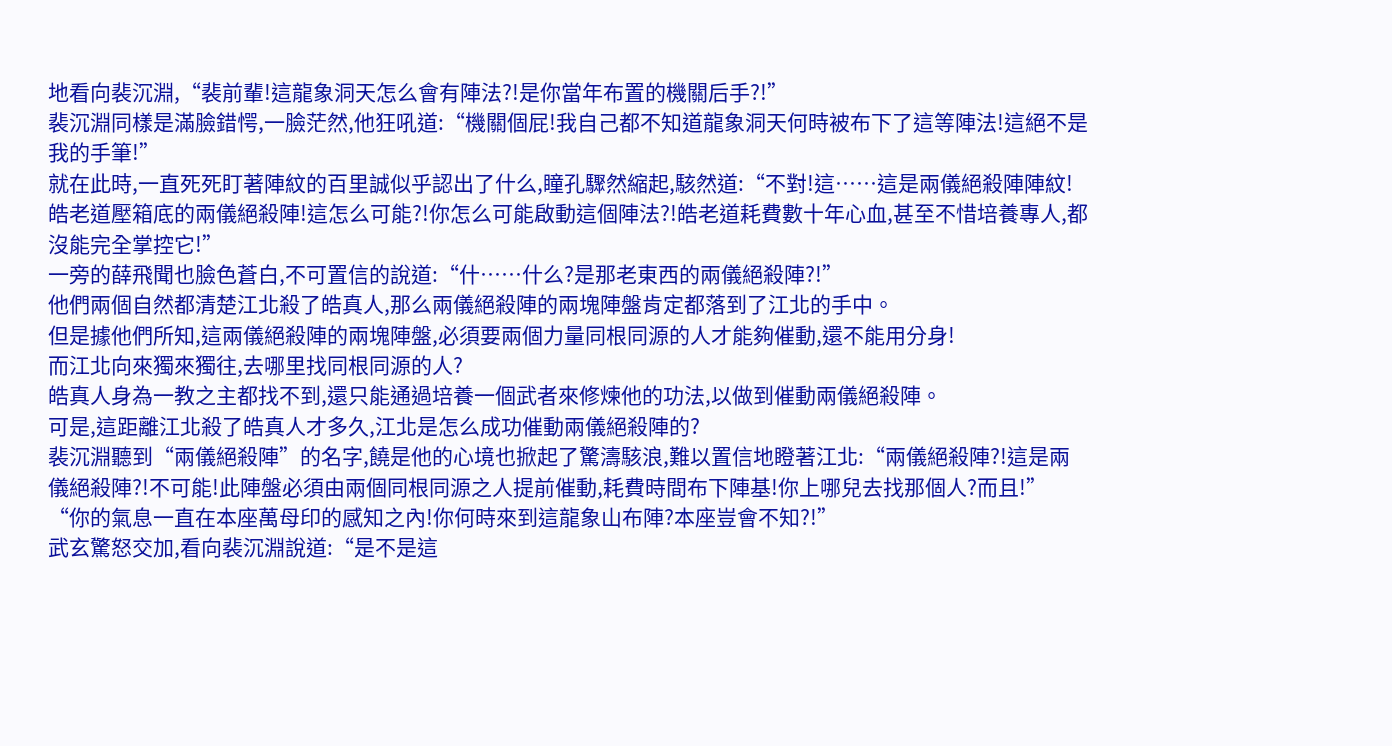地看向裴沉淵,“裴前輩!這龍象洞天怎么會有陣法?!是你當年布置的機關后手?!”
裴沉淵同樣是滿臉錯愕,一臉茫然,他狂吼道:“機關個屁!我自己都不知道龍象洞天何時被布下了這等陣法!這絕不是我的手筆!”
就在此時,一直死死盯著陣紋的百里誠似乎認出了什么,瞳孔驟然縮起,駭然道:“不對!這……這是兩儀絕殺陣陣紋!皓老道壓箱底的兩儀絕殺陣!這怎么可能?!你怎么可能啟動這個陣法?!皓老道耗費數十年心血,甚至不惜培養專人,都沒能完全掌控它!”
一旁的薛飛聞也臉色蒼白,不可置信的說道:“什……什么?是那老東西的兩儀絕殺陣?!”
他們兩個自然都清楚江北殺了皓真人,那么兩儀絕殺陣的兩塊陣盤肯定都落到了江北的手中。
但是據他們所知,這兩儀絕殺陣的兩塊陣盤,必須要兩個力量同根同源的人才能夠催動,還不能用分身!
而江北向來獨來獨往,去哪里找同根同源的人?
皓真人身為一教之主都找不到,還只能通過培養一個武者來修煉他的功法,以做到催動兩儀絕殺陣。
可是,這距離江北殺了皓真人才多久,江北是怎么成功催動兩儀絕殺陣的?
裴沉淵聽到“兩儀絕殺陣”的名字,饒是他的心境也掀起了驚濤駭浪,難以置信地瞪著江北:“兩儀絕殺陣?!這是兩儀絕殺陣?!不可能!此陣盤必須由兩個同根同源之人提前催動,耗費時間布下陣基!你上哪兒去找那個人?而且!”
“你的氣息一直在本座萬母印的感知之內!你何時來到這龍象山布陣?本座豈會不知?!”
武玄驚怒交加,看向裴沉淵說道:“是不是這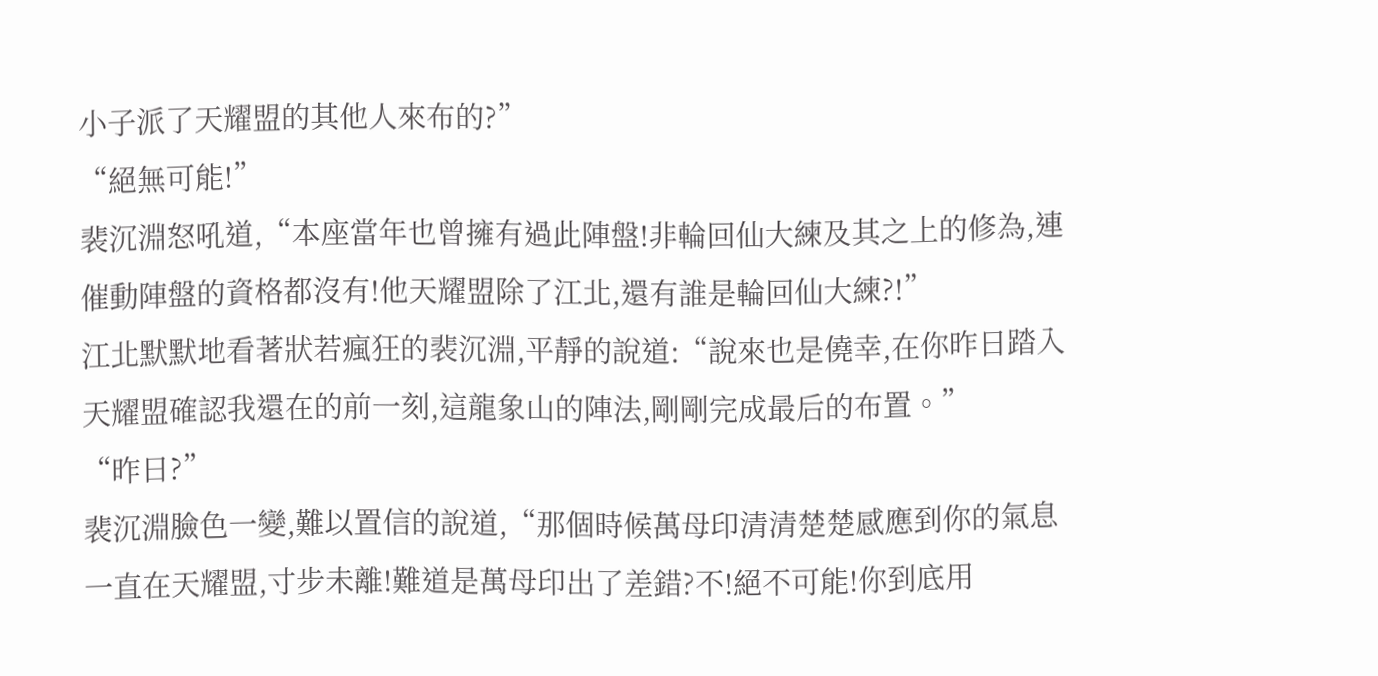小子派了天耀盟的其他人來布的?”
“絕無可能!”
裴沉淵怒吼道,“本座當年也曾擁有過此陣盤!非輪回仙大練及其之上的修為,連催動陣盤的資格都沒有!他天耀盟除了江北,還有誰是輪回仙大練?!”
江北默默地看著狀若瘋狂的裴沉淵,平靜的說道:“說來也是僥幸,在你昨日踏入天耀盟確認我還在的前一刻,這龍象山的陣法,剛剛完成最后的布置。”
“昨日?”
裴沉淵臉色一變,難以置信的說道,“那個時候萬母印清清楚楚感應到你的氣息一直在天耀盟,寸步未離!難道是萬母印出了差錯?不!絕不可能!你到底用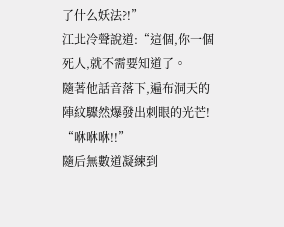了什么妖法?!”
江北冷聲說道:“這個,你一個死人,就不需要知道了。
隨著他話音落下,遍布洞天的陣紋驟然爆發出刺眼的光芒!
“咻咻咻!!”
隨后無數道凝練到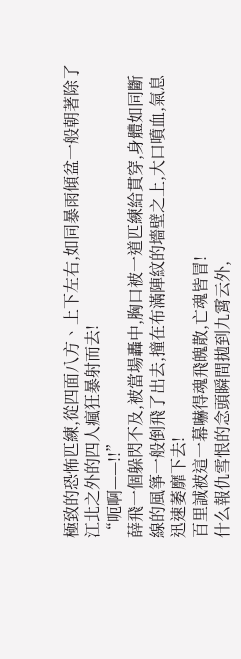極致的恐怖匹練,從四面八方、上下左右,如同暴雨傾盆一般朝著除了江北之外的四人瘋狂暴射而去!
“呃啊——!!”
薛飛一個躲閃不及,被當場轟中,胸口被一道匹練給貫穿,身體如同斷線的風箏一般倒飛了出去,撞在布滿陣紋的墻壁之上,大口噴血,氣息迅速萎靡下去!
百里誠被這一幕嚇得魂飛魄散,亡魂皆冒!
什么報仇雪恨的念頭瞬間拋到九霄云外,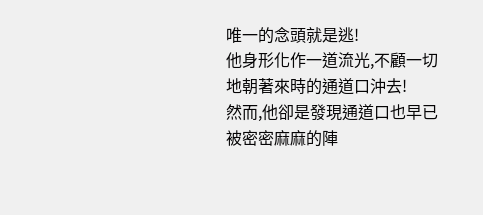唯一的念頭就是逃!
他身形化作一道流光,不顧一切地朝著來時的通道口沖去!
然而,他卻是發現通道口也早已被密密麻麻的陣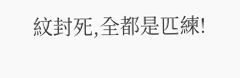紋封死,全都是匹練!